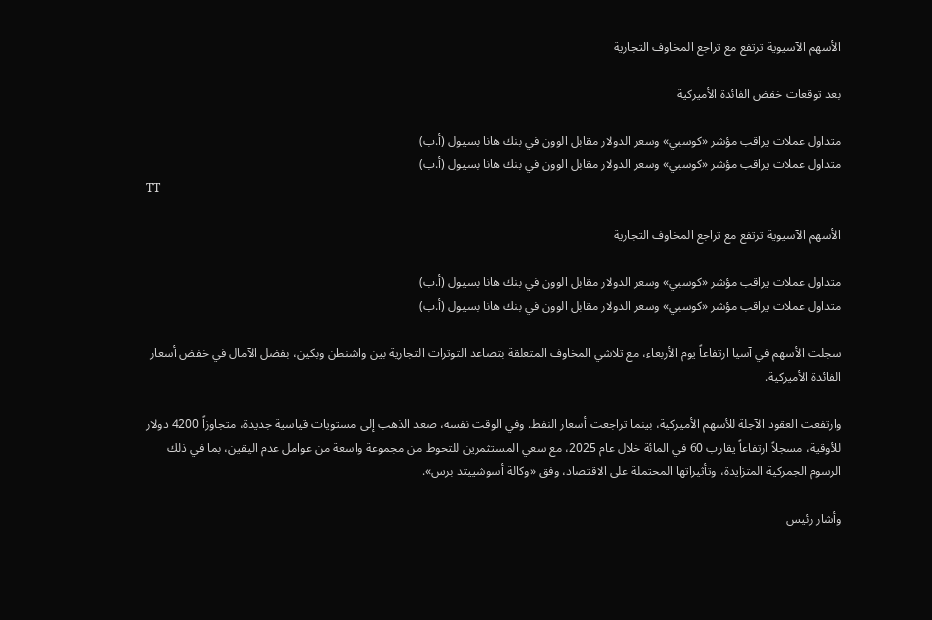الأسهم الآسيوية ترتفع مع تراجع المخاوف التجارية

بعد توقعات خفض الفائدة الأميركية

متداول عملات يراقب مؤشر «كوسبي» وسعر الدولار مقابل الوون في بنك هانا بسيول (أ.ب)
متداول عملات يراقب مؤشر «كوسبي» وسعر الدولار مقابل الوون في بنك هانا بسيول (أ.ب)
TT

الأسهم الآسيوية ترتفع مع تراجع المخاوف التجارية

متداول عملات يراقب مؤشر «كوسبي» وسعر الدولار مقابل الوون في بنك هانا بسيول (أ.ب)
متداول عملات يراقب مؤشر «كوسبي» وسعر الدولار مقابل الوون في بنك هانا بسيول (أ.ب)

سجلت الأسهم في آسيا ارتفاعاً يوم الأربعاء، مع تلاشي المخاوف المتعلقة بتصاعد التوترات التجارية بين واشنطن وبكين، بفضل الآمال في خفض أسعار الفائدة الأميركية.

وارتفعت العقود الآجلة للأسهم الأميركية، بينما تراجعت أسعار النفط. وفي الوقت نفسه، صعد الذهب إلى مستويات قياسية جديدة، متجاوزاً 4200 دولار للأوقية، مسجلاً ارتفاعاً يقارب 60 في المائة خلال عام 2025، مع سعي المستثمرين للتحوط من مجموعة واسعة من عوامل عدم اليقين، بما في ذلك الرسوم الجمركية المتزايدة، وتأثيراتها المحتملة على الاقتصاد، وفق «وكالة أسوشييتد برس».

وأشار رئيس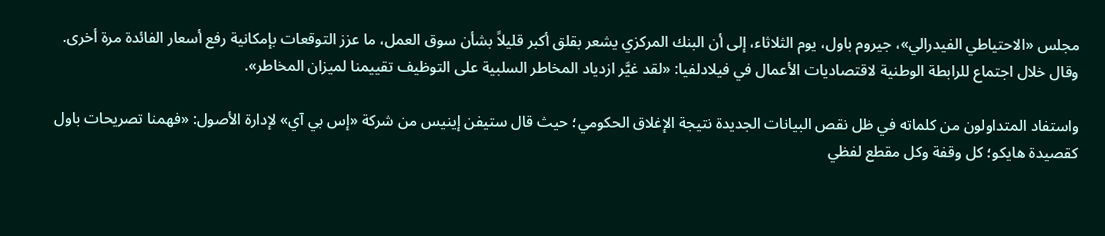مجلس «الاحتياطي الفيدرالي»، جيروم باول، يوم الثلاثاء، إلى أن البنك المركزي يشعر بقلق أكبر قليلاً بشأن سوق العمل، ما عزز التوقعات بإمكانية رفع أسعار الفائدة مرة أخرى. وقال خلال اجتماع للرابطة الوطنية لاقتصاديات الأعمال في فيلادلفيا: «لقد غيَّر ازدياد المخاطر السلبية على التوظيف تقييمنا لميزان المخاطر».

واستفاد المتداولون من كلماته في ظل نقص البيانات الجديدة نتيجة الإغلاق الحكومي؛ حيث قال ستيفن إينيس من شركة «إس بي آي» لإدارة الأصول: «فهمنا تصريحات باول كقصيدة هايكو؛ كل وقفة وكل مقطع لفظي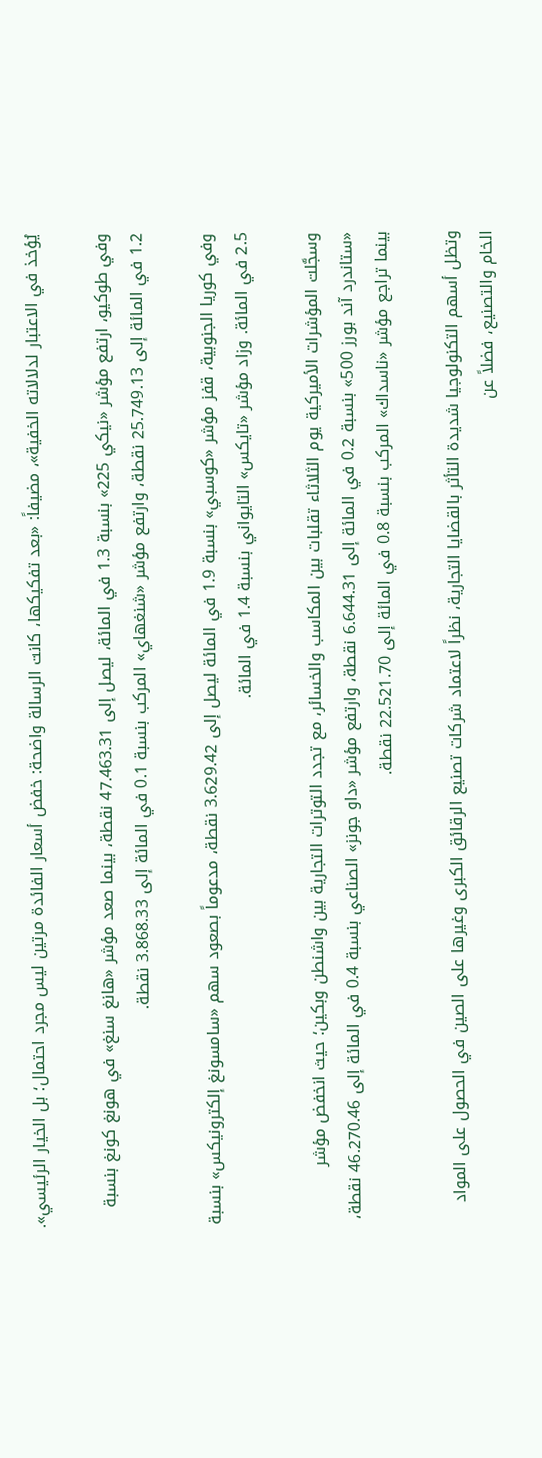يُؤخذ في الاعتبار لدلالاته الخفية»، مضيفاً: «بعد تفكيكها، كانت الرسالة واضحة: خفض أسعار الفائدة مرتين ليس مجرد احتمال؛ بل الخيار الرئيسي».

وفي طوكيو، ارتفع مؤشر «نيكي 225» بنسبة 1.3 في المائة، ليصل إلى 47.463.31 نقطة، بينما صعد مؤشر «هانغ سنغ» في هونغ كونغ بنسبة 1.2 في المائة إلى 25.749.13 نقطة، وارتفع مؤشر «شنغهاي» المركب بنسبة 0.1 في المائة إلى 3.868.33 نقطة.

وفي كوريا الجنوبية، قفز مؤشر «كوسبي» بنسبة 1.9 في المائة ليصل إلى 3.629.42 نقطة، مدعوماً بصعود سهم «سامسونغ إلكترونيكس» بنسبة 2.5 في المائة. وزاد مؤشر «تايكس» التايواني بنسبة 1.4 في المائة.

وسجَّلت المؤشرات الأميركية يوم الثلاثاء تقلبات بين المكاسب والخسائر، مع تجدد التوترات التجارية بين واشنطن وبكين؛ حيث انخفض مؤشر «ستاندرد آند بورز 500» بنسبة 0.2 في المائة إلى 6.644.31 نقطة، وارتفع مؤشر «داو جونز» الصناعي بنسبة 0.4 في المائة إلى 46.270.46 نقطة، بينما تراجع مؤشر «ناسداك» المركب بنسبة 0.8 في المائة إلى 22.521.70 نقطة.

وتظل أسهم التكنولوجيا شديدة التأثر بالقضايا التجارية، نظراً لاعتماد شركات تصنيع الرقائق الكبرى وغيرها على الصين في الحصول على المواد الخام والتصنيع، فضلاً عن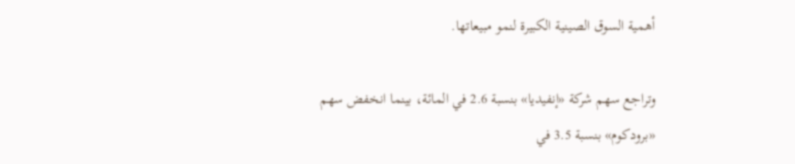أهمية السوق الصينية الكبيرة لنمو مبيعاتها.

وتراجع سهم شركة «إنفيديا» بنسبة 2.6 في المائة، بينما انخفض سهم «برودكوم» بنسبة 3.5 في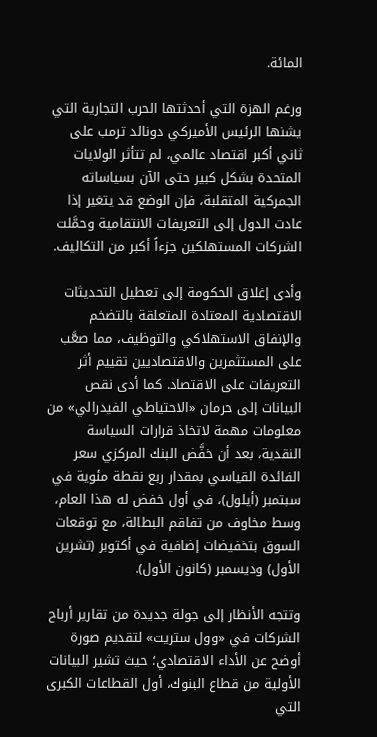المائة.

ورغم الهزة التي أحدثتها الحرب التجارية التي يشنها الرئيس الأميركي دونالد ترمب على ثاني أكبر اقتصاد عالمي، لم تتأثر الولايات المتحدة بشكل كبير حتى الآن بسياساته الجمركية المتقلبة، فإن الوضع قد يتغير إذا عادت الدول إلى التعريفات الانتقامية وحمَّلت الشركات المستهلكين جزءاً أكبر من التكاليف.

وأدى إغلاق الحكومة إلى تعطيل التحديثات الاقتصادية المعتادة المتعلقة بالتضخم والإنفاق الاستهلاكي والتوظيف، مما صعَّب على المستثمرين والاقتصاديين تقييم أثر التعريفات على الاقتصاد. كما أدى نقص البيانات إلى حرمان «الاحتياطي الفيدرالي» من معلومات مهمة لاتخاذ قرارات السياسة النقدية، بعد أن خفَّض البنك المركزي سعر الفائدة القياسي بمقدار ربع نقطة مئوية في سبتمبر (أيلول)، في أول خفض له هذا العام، وسط مخاوف من تفاقم البطالة، مع توقعات السوق بتخفيضات إضافية في أكتوبر (تشرين الأول) وديسمبر (كانون الأول).

وتتجه الأنظار إلى جولة جديدة من تقارير أرباح الشركات في «وول ستريت» لتقديم صورة أوضح عن الأداء الاقتصادي؛ حيث تشير البيانات الأولية من قطاع البنوك، أول القطاعات الكبرى التي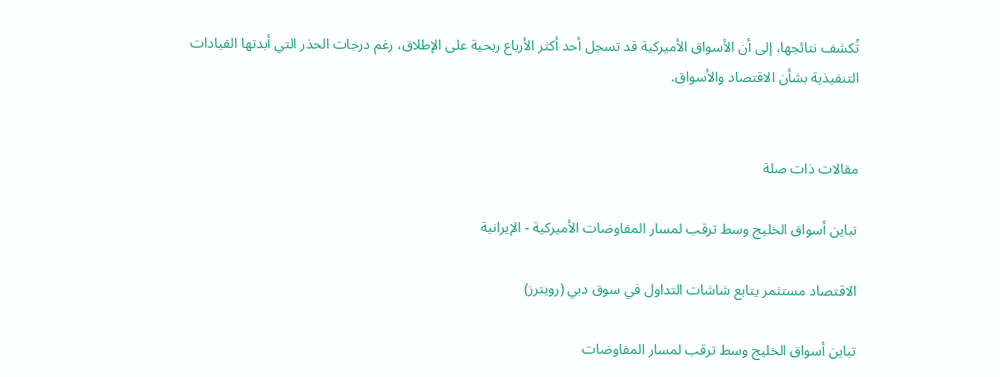تُكشف نتائجها، إلى أن الأسواق الأميركية قد تسجل أحد أكثر الأرباع ربحية على الإطلاق، رغم درجات الحذر التي أبدتها القيادات التنفيذية بشأن الاقتصاد والأسواق.


مقالات ذات صلة

تباين أسواق الخليج وسط ترقب لمسار المفاوضات الأميركية - الإيرانية

الاقتصاد مستثمر يتابع شاشات التداول في سوق دبي (رويترز)

تباين أسواق الخليج وسط ترقب لمسار المفاوضات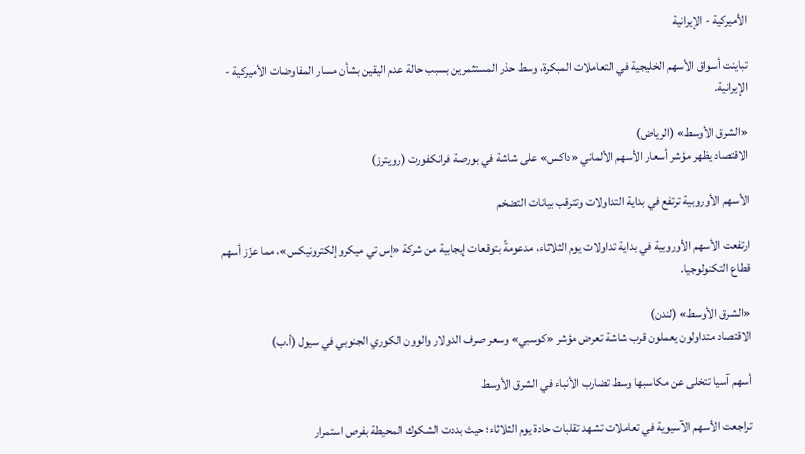الأميركية - الإيرانية

تباينت أسواق الأسهم الخليجية في التعاملات المبكرة، وسط حذر المستثمرين بسبب حالة عدم اليقين بشأن مسار المفاوضات الأميركية - الإيرانية.

«الشرق الأوسط» (الرياض)
الاقتصاد يظهر مؤشر أسعار الأسهم الألماني «داكس» على شاشة في بورصة فرانكفورت (رويترز)

الأسهم الأوروبية ترتفع في بداية التداولات وتترقب بيانات التضخم

ارتفعت الأسهم الأوروبية في بداية تداولات يوم الثلاثاء، مدعومةً بتوقعات إيجابية من شركة «إس تي ميكروإلكترونيكس»، مما عزّز أسهم قطاع التكنولوجيا.

«الشرق الأوسط» (لندن)
الاقتصاد متداولون يعملون قرب شاشة تعرض مؤشر «كوسبي» وسعر صرف الدولار والوون الكوري الجنوبي في سيول (أ.ب)

أسهم آسيا تتخلى عن مكاسبها وسط تضارب الأنباء في الشرق الأوسط

تراجعت الأسهم الآسيوية في تعاملات تشهد تقلبات حادة يوم الثلاثاء؛ حيث بددت الشكوك المحيطة بفرص استمرار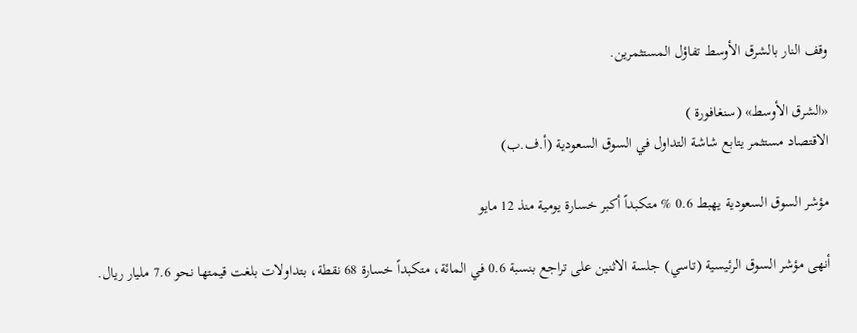وقف النار بالشرق الأوسط تفاؤل المستثمرين.

«الشرق الأوسط» (سنغافورة )
الاقتصاد مستثمر يتابع شاشة التداول في السوق السعودية (أ.ف.ب)

مؤشر السوق السعودية يهبط 0.6 % متكبداً أكبر خسارة يومية منذ 12 مايو

أنهى مؤشر السوق الرئيسية (تاسي) جلسة الاثنين على تراجع بنسبة 0.6 في المائة، متكبداً خسارة 68 نقطة، بتداولات بلغت قيمتها نحو 7.6 مليار ريال.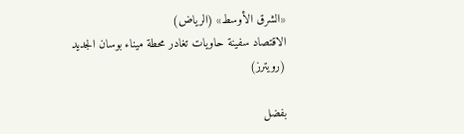«الشرق الأوسط» (الرياض)
الاقتصاد سفينة حاويات تغادر محطة ميناء بوسان الجديد (رويترز)

بفضل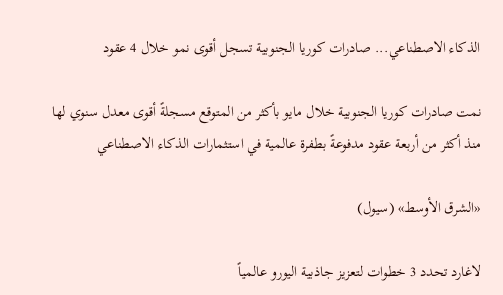الذكاء الاصطناعي... صادرات كوريا الجنوبية تسجل أقوى نمو خلال 4 عقود

نمت صادرات كوريا الجنوبية خلال مايو بأكثر من المتوقع مسجلةً أقوى معدل سنوي لها منذ أكثر من أربعة عقود مدفوعةً بطفرة عالمية في استثمارات الذكاء الاصطناعي

«الشرق الأوسط» (سيول)

لاغارد تحدد 3 خطوات لتعزيز جاذبية اليورو عالمياً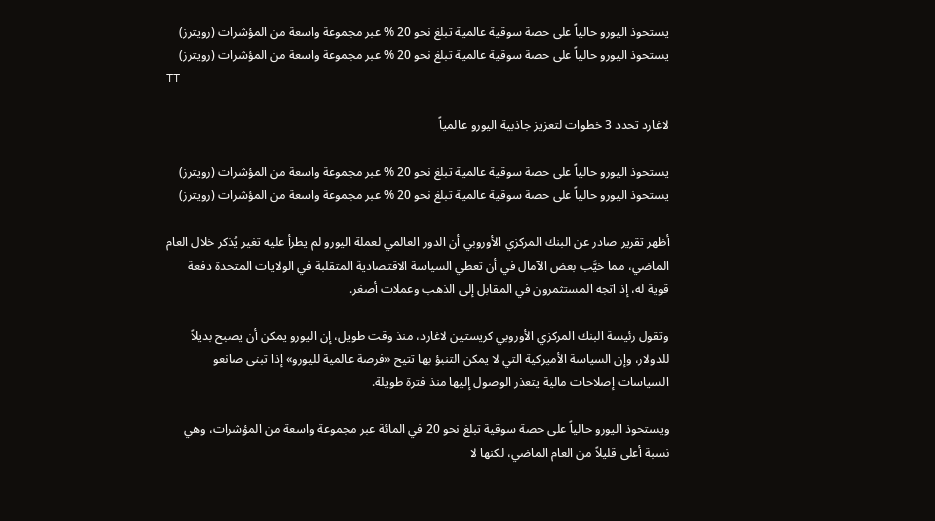يستحوذ اليورو حالياً على حصة سوقية عالمية تبلغ نحو 20 % عبر مجموعة واسعة من المؤشرات (رويترز)
يستحوذ اليورو حالياً على حصة سوقية عالمية تبلغ نحو 20 % عبر مجموعة واسعة من المؤشرات (رويترز)
TT

لاغارد تحدد 3 خطوات لتعزيز جاذبية اليورو عالمياً

يستحوذ اليورو حالياً على حصة سوقية عالمية تبلغ نحو 20 % عبر مجموعة واسعة من المؤشرات (رويترز)
يستحوذ اليورو حالياً على حصة سوقية عالمية تبلغ نحو 20 % عبر مجموعة واسعة من المؤشرات (رويترز)

أظهر تقرير صادر عن البنك المركزي الأوروبي أن الدور العالمي لعملة اليورو لم يطرأ عليه تغير يُذكر خلال العام الماضي، مما خيَّب بعض الآمال في أن تعطي السياسة الاقتصادية المتقلبة في الولايات المتحدة دفعة قوية له، إذ اتجه المستثمرون في المقابل إلى الذهب وعملات أصغر.

وتقول رئيسة البنك المركزي الأوروبي كريستين لاغارد، منذ وقت طويل، إن اليورو يمكن أن يصبح بديلاً للدولار، وإن السياسة الأميركية التي لا يمكن التنبؤ بها تتيح «فرصة عالمية لليورو» إذا تبنى صانعو السياسات إصلاحات مالية يتعذر الوصول إليها منذ فترة طويلة.

ويستحوذ اليورو حالياً على حصة سوقية تبلغ نحو 20 في المائة عبر مجموعة واسعة من المؤشرات، وهي نسبة أعلى قليلاً من العام الماضي، لكنها لا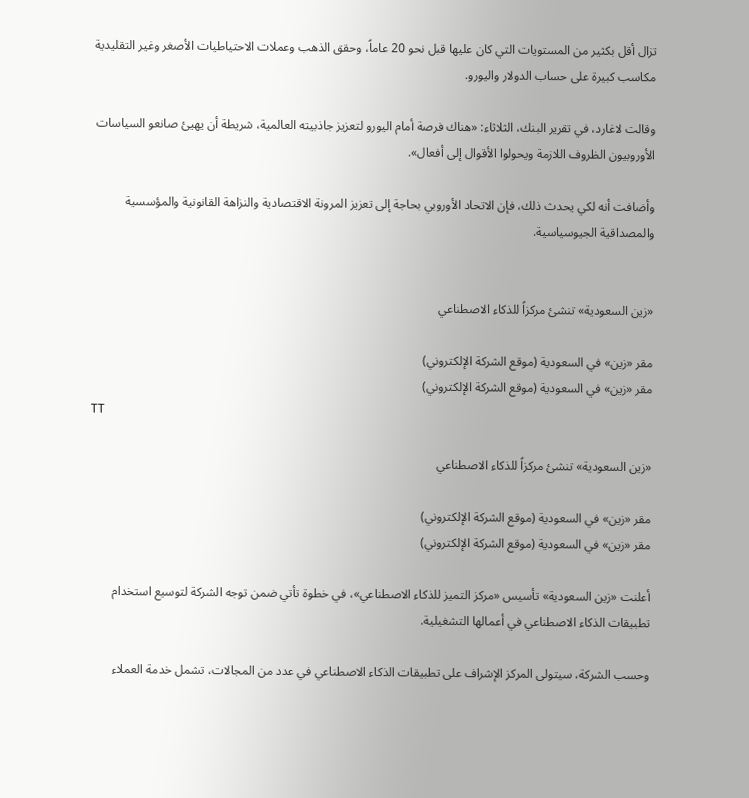تزال أقل بكثير من المستويات التي كان عليها قبل نحو 20 عاماً، وحقق الذهب وعملات الاحتياطيات الأصغر وغير التقليدية مكاسب كبيرة على حساب الدولار واليورو.

وقالت لاغارد، في تقرير البنك، الثلاثاء: «هناك فرصة أمام اليورو لتعزيز جاذبيته العالمية، شريطة أن يهيئ صانعو السياسات الأوروبيون الظروف اللازمة ويحولوا الأقوال إلى أفعال».

وأضافت أنه لكي يحدث ذلك، فإن الاتحاد الأوروبي بحاجة إلى تعزيز المرونة الاقتصادية والنزاهة القانونية والمؤسسية والمصداقية الجيوسياسية.


«زين السعودية» تنشئ مركزاً للذكاء الاصطناعي

مقر «زين» في السعودية (موقع الشركة الإلكتروني)
مقر «زين» في السعودية (موقع الشركة الإلكتروني)
TT

«زين السعودية» تنشئ مركزاً للذكاء الاصطناعي

مقر «زين» في السعودية (موقع الشركة الإلكتروني)
مقر «زين» في السعودية (موقع الشركة الإلكتروني)

أعلنت «زين السعودية» تأسيس «مركز التميز للذكاء الاصطناعي»، في خطوة تأتي ضمن توجه الشركة لتوسيع استخدام تطبيقات الذكاء الاصطناعي في أعمالها التشغيلية.

وحسب الشركة، سيتولى المركز الإشراف على تطبيقات الذكاء الاصطناعي في عدد من المجالات، تشمل خدمة العملاء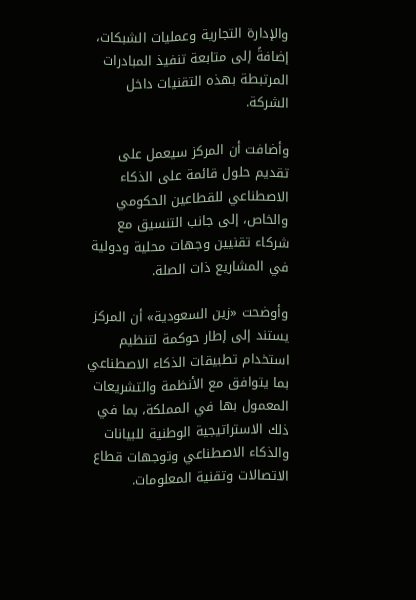والإدارة التجارية وعمليات الشبكات، إضافةً إلى متابعة تنفيذ المبادرات المرتبطة بهذه التقنيات داخل الشركة.

وأضافت أن المركز سيعمل على تقديم حلول قائمة على الذكاء الاصطناعي للقطاعين الحكومي والخاص، إلى جانب التنسيق مع شركاء تقنيين وجهات محلية ودولية في المشاريع ذات الصلة.

وأوضحت «زين السعودية» أن المركز يستند إلى إطار حوكمة لتنظيم استخدام تطبيقات الذكاء الاصطناعي بما يتوافق مع الأنظمة والتشريعات المعمول بها في المملكة، بما في ذلك الاستراتيجية الوطنية للبيانات والذكاء الاصطناعي وتوجهات قطاع الاتصالات وتقنية المعلومات.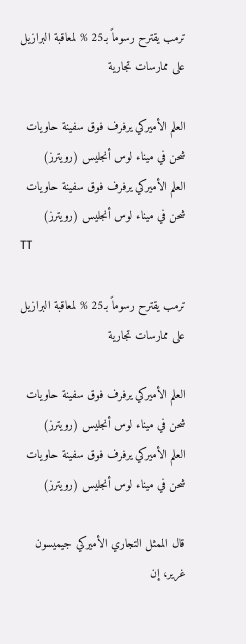ترمب يقترح رسوماً بـ25 % لمعاقبة البرازيل على ممارسات تجارية

العلم الأميركي يرفرف فوق سفينة حاويات شحن في ميناء لوس أنجليس (رويترز)
العلم الأميركي يرفرف فوق سفينة حاويات شحن في ميناء لوس أنجليس (رويترز)
TT

ترمب يقترح رسوماً بـ25 % لمعاقبة البرازيل على ممارسات تجارية

العلم الأميركي يرفرف فوق سفينة حاويات شحن في ميناء لوس أنجليس (رويترز)
العلم الأميركي يرفرف فوق سفينة حاويات شحن في ميناء لوس أنجليس (رويترز)

قال الممثل التجاري الأميركي جيميسون غرير، إن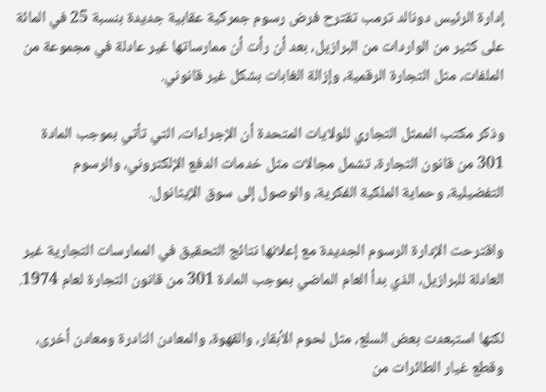إدارة الرئيس دونالد ترمب تقترح فرض رسوم جمركية عقابية جديدة بنسبة 25 في المائة على كثير من الواردات من البرازيل، بعد أن رأت أن ممارساتها غير عادلة في مجموعة من الملفات، مثل التجارة الرقمية، وإزالة الغابات بشكل غير قانوني.

وذكر مكتب الممثل التجاري للولايات المتحدة أن الإجراءات، التي تأتي بموجب المادة 301 من قانون التجارة، تشمل مجالات مثل خدمات الدفع الإلكتروني، والرسوم التفضيلية، وحماية الملكية الفكرية، والوصول إلى سوق الإيثانول.

واقترحت الإدارة الرسوم الجديدة مع إعلانها نتائج التحقيق في الممارسات التجارية غير العادلة للبرازيل، الذي بدأ العام الماضي بموجب المادة 301 من قانون التجارة لعام 1974.

لكنها استبعدت بعض السلع، مثل لحوم الأبقار، والقهوة، والمعادن النادرة ومعادن أخرى، وقطع غيار الطائرات من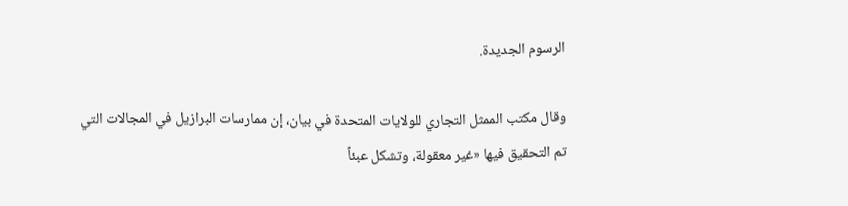الرسوم الجديدة.

وقال مكتب الممثل التجاري للولايات المتحدة في بيان، إن ممارسات البرازيل في المجالات التي تم التحقيق فيها «غير معقولة، وتشكل عبئاً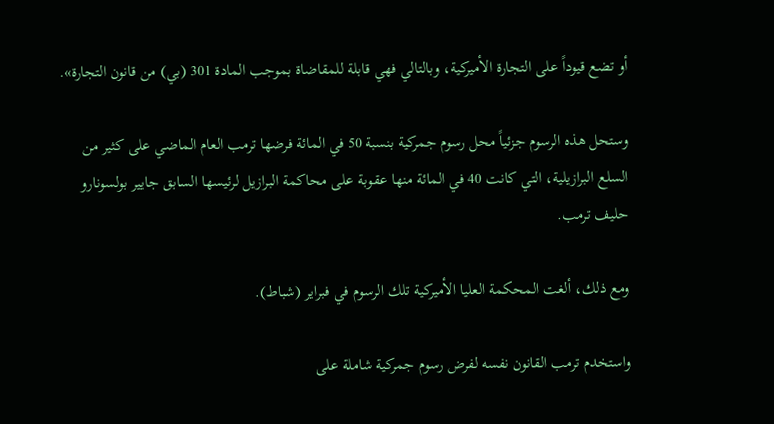أو تضع قيوداً على التجارة الأميركية، وبالتالي فهي قابلة للمقاضاة بموجب المادة 301 (بي) من قانون التجارة».

وستحل هذه الرسوم جزئياً محل رسوم جمركية بنسبة 50 في المائة فرضها ترمب العام الماضي على كثير من السلع البرازيلية، التي كانت 40 في المائة منها عقوبة على محاكمة البرازيل لرئيسها السابق جايير بولسونارو حليف ترمب.

ومع ذلك، ألغت المحكمة العليا الأميركية تلك الرسوم في فبراير (شباط).

واستخدم ترمب القانون نفسه لفرض رسوم جمركية شاملة على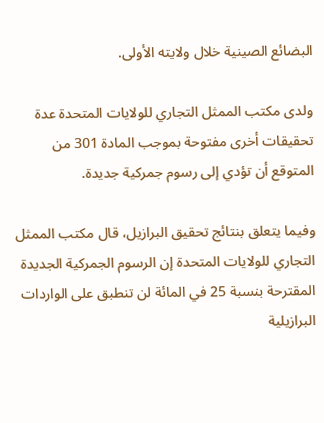البضائع الصينية خلال ولايته الأولى.

ولدى مكتب الممثل التجاري للولايات المتحدة عدة تحقيقات أخرى مفتوحة بموجب المادة 301 من المتوقع أن تؤدي إلى رسوم جمركية جديدة.

وفيما يتعلق بنتائج تحقيق البرازيل، قال مكتب الممثل التجاري للولايات المتحدة إن الرسوم الجمركية الجديدة المقترحة بنسبة 25 في المائة لن تنطبق على الواردات البرازيلية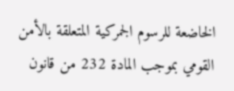الخاضعة للرسوم الجمركية المتعلقة بالأمن القومي بموجب المادة 232 من قانون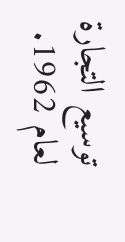توسيع التجارة لعام 1962.